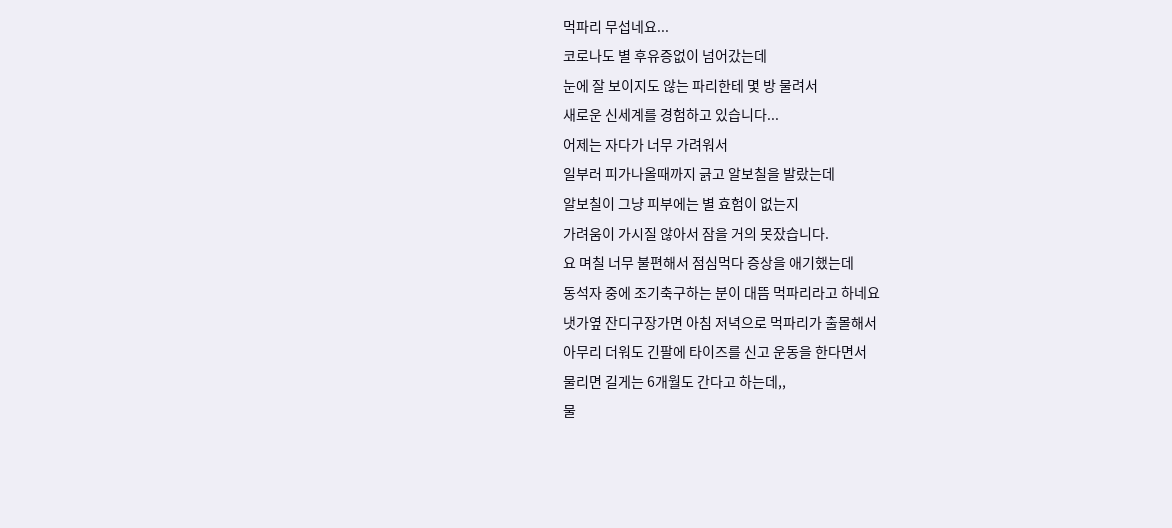먹파리 무섭네요...
코로나도 별 후유증없이 넘어갔는데
눈에 잘 보이지도 않는 파리한테 몇 방 물려서
새로운 신세계를 경험하고 있습니다...
어제는 자다가 너무 가려워서
일부러 피가나올때까지 긁고 알보칠을 발랐는데
알보칠이 그냥 피부에는 별 효험이 없는지
가려움이 가시질 않아서 잠을 거의 못잤습니다.
요 며칠 너무 불편해서 점심먹다 증상을 애기했는데
동석자 중에 조기축구하는 분이 대뜸 먹파리라고 하네요
냇가옆 잔디구장가면 아침 저녁으로 먹파리가 출몰해서
아무리 더워도 긴팔에 타이즈를 신고 운동을 한다면서
물리면 길게는 6개월도 간다고 하는데,,
물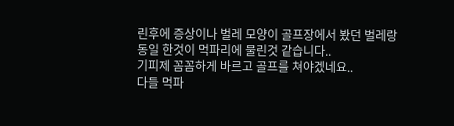린후에 증상이나 벌레 모양이 골프장에서 봤던 벌레랑
동일 한것이 먹파리에 물린것 같습니다..
기피제 꼼꼼하게 바르고 골프를 쳐야겠네요..
다들 먹파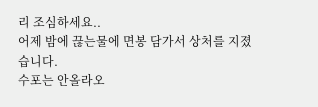리 조심하세요..
어제 밤에 끊는물에 면봉 담가서 상처를 지졌습니다.
수포는 안올라오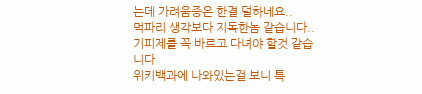는데 가려움증은 한결 덜하네요..
먹파리 생각보다 지독한놈 같습니다..
기피제를 꼭 바르고 다녀야 할것 같습니다
위키백과에 나와있는걸 보니 특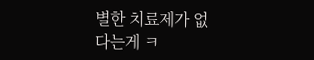별한 치료제가 없다는게 ㅋ